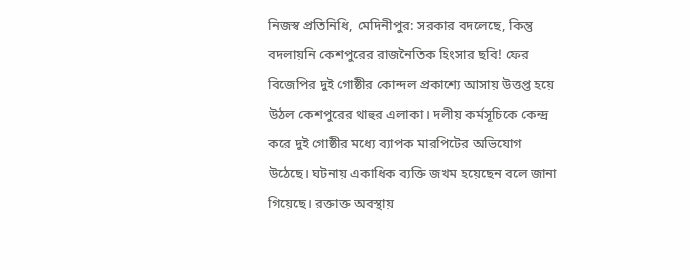নিজস্ব প্রতিনিধি, মেদিনীপুর: সরকার বদলেছে, কিন্তু বদলায়নি কেশপুরের রাজনৈতিক হিংসার ছবি! ফের বিজেপির দুই গোষ্ঠীর কোন্দল প্রকাশ্যে আসায় উত্তপ্ত হয়ে উঠল কেশপুরের থাহুর এলাকা। দলীয় কর্মসূচিকে কেন্দ্র করে দুই গোষ্ঠীর মধ্যে ব্যাপক মারপিটের অভিযোগ উঠেছে। ঘটনায় একাধিক ব্যক্তি জখম হয়েছেন বলে জানা গিয়েছে। রক্তাক্ত অবস্থায়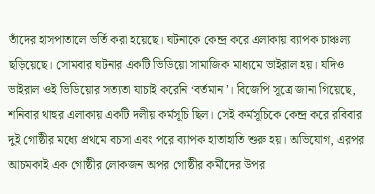তাঁদের হাসপাতালে ভর্তি করা হয়েছে। ঘটনাকে কেন্দ্র করে এলাকায় ব্যাপক চাঞ্চল্য ছড়িয়েছে। সোমবার ঘটনার একটি ভিডিয়ো সামাজিক মাধ্যমে ভাইরাল হয়। যদিও ভাইরাল ওই ভিডিয়োর সত্যতা যাচাই করেনি ‘বর্তমান’। বিজেপি সূত্রে জানা গিয়েছে, শনিবার থাহুর এলাকায় একটি দলীয় কর্মসূচি ছিল। সেই কর্মসূচিকে কেন্দ্র করে রবিবার দুই গোষ্ঠীর মধ্যে প্রথমে বচসা এবং পরে ব্যাপক হাতাহাতি শুরু হয়। অভিযোগ, এরপর আচমকাই এক গোষ্ঠীর লোকজন অপর গোষ্ঠীর কর্মীদের উপর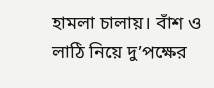হামলা চালায়। বাঁশ ও লাঠি নিয়ে দু’পক্ষের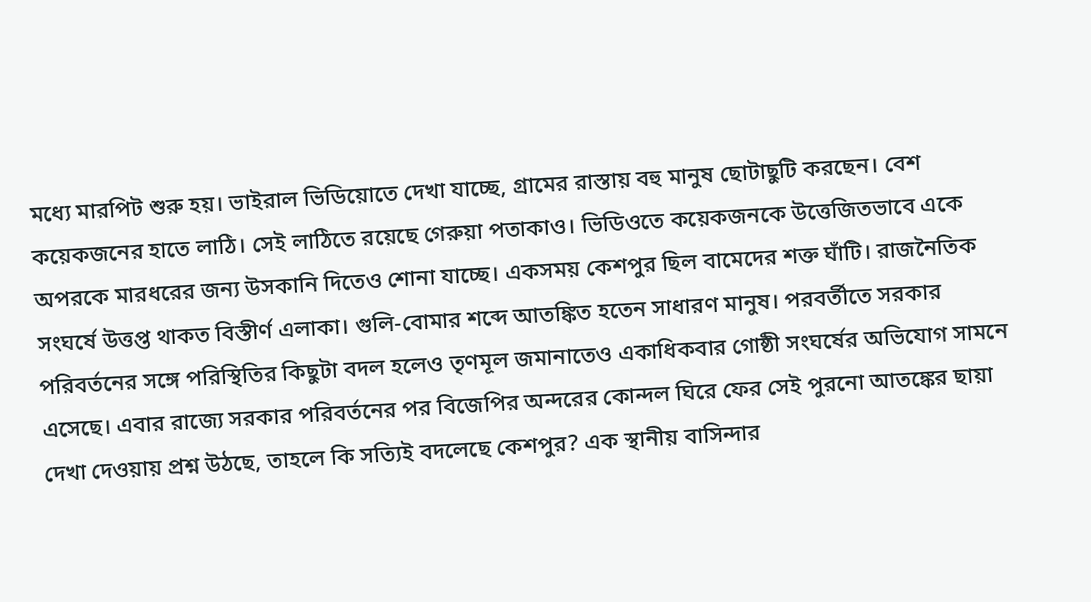মধ্যে মারপিট শুরু হয়। ভাইরাল ভিডিয়োতে দেখা যাচ্ছে, গ্রামের রাস্তায় বহু মানুষ ছোটাছুটি করছেন। বেশ কয়েকজনের হাতে লাঠি। সেই লাঠিতে রয়েছে গেরুয়া পতাকাও। ভিডিওতে কয়েকজনকে উত্তেজিতভাবে একে অপরকে মারধরের জন্য উসকানি দিতেও শোনা যাচ্ছে। একসময় কেশপুর ছিল বামেদের শক্ত ঘাঁটি। রাজনৈতিক সংঘর্ষে উত্তপ্ত থাকত বিস্তীর্ণ এলাকা। গুলি-বোমার শব্দে আতঙ্কিত হতেন সাধারণ মানুষ। পরবর্তীতে সরকার পরিবর্তনের সঙ্গে পরিস্থিতির কিছুটা বদল হলেও তৃণমূল জমানাতেও একাধিকবার গোষ্ঠী সংঘর্ষের অভিযোগ সামনে এসেছে। এবার রাজ্যে সরকার পরিবর্তনের পর বিজেপির অন্দরের কোন্দল ঘিরে ফের সেই পুরনো আতঙ্কের ছায়া দেখা দেওয়ায় প্রশ্ন উঠছে, তাহলে কি সত্যিই বদলেছে কেশপুর? এক স্থানীয় বাসিন্দার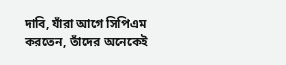দাবি, যাঁরা আগে সিপিএম করতেন, তাঁদের অনেকেই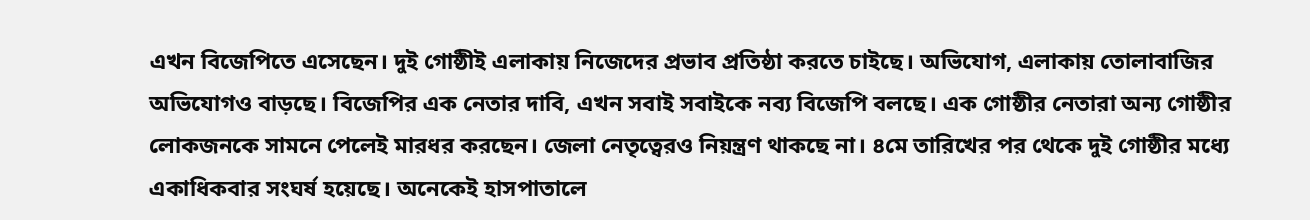এখন বিজেপিতে এসেছেন। দুই গোষ্ঠীই এলাকায় নিজেদের প্রভাব প্রতিষ্ঠা করতে চাইছে। অভিযোগ, এলাকায় তোলাবাজির অভিযোগও বাড়ছে। বিজেপির এক নেতার দাবি, এখন সবাই সবাইকে নব্য বিজেপি বলছে। এক গোষ্ঠীর নেতারা অন্য গোষ্ঠীর লোকজনকে সামনে পেলেই মারধর করছেন। জেলা নেতৃত্বেরও নিয়ন্ত্রণ থাকছে না। ৪মে তারিখের পর থেকে দুই গোষ্ঠীর মধ্যে একাধিকবার সংঘর্ষ হয়েছে। অনেকেই হাসপাতালে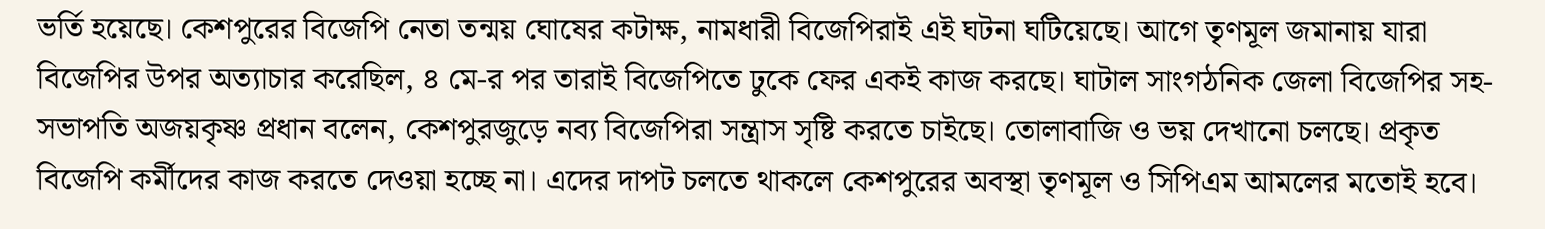ভর্তি হয়েছে। কেশপুরের বিজেপি নেতা তন্ময় ঘোষের কটাক্ষ, নামধারী বিজেপিরাই এই ঘটনা ঘটিয়েছে। আগে তৃণমূল জমানায় যারা বিজেপির উপর অত্যাচার করেছিল, ৪ মে-র পর তারাই বিজেপিতে ঢুকে ফের একই কাজ করছে। ঘাটাল সাংগঠনিক জেলা বিজেপির সহ-সভাপতি অজয়কৃষ্ণ প্রধান বলেন, কেশপুরজুড়ে নব্য বিজেপিরা সন্ত্রাস সৃষ্টি করতে চাইছে। তোলাবাজি ও ভয় দেখানো চলছে। প্রকৃত বিজেপি কর্মীদের কাজ করতে দেওয়া হচ্ছে না। এদের দাপট চলতে থাকলে কেশপুরের অবস্থা তৃণমূল ও সিপিএম আমলের মতোই হবে।